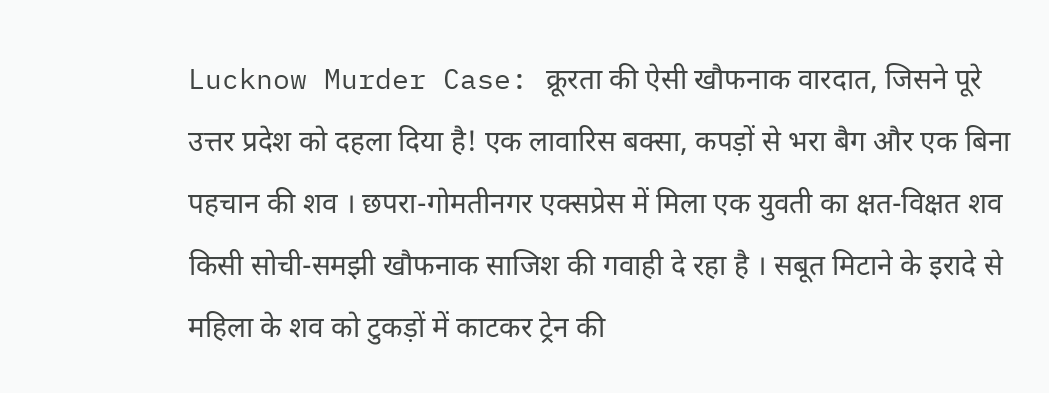Lucknow Murder Case: क्रूरता की ऐसी खौफनाक वारदात, जिसने पूरे उत्तर प्रदेश को दहला दिया है! एक लावारिस बक्सा, कपड़ों से भरा बैग और एक बिना पहचान की शव । छपरा-गोमतीनगर एक्सप्रेस में मिला एक युवती का क्षत-विक्षत शव किसी सोची-समझी खौफनाक साजिश की गवाही दे रहा है । सबूत मिटाने के इरादे से महिला के शव को टुकड़ों में काटकर ट्रेन की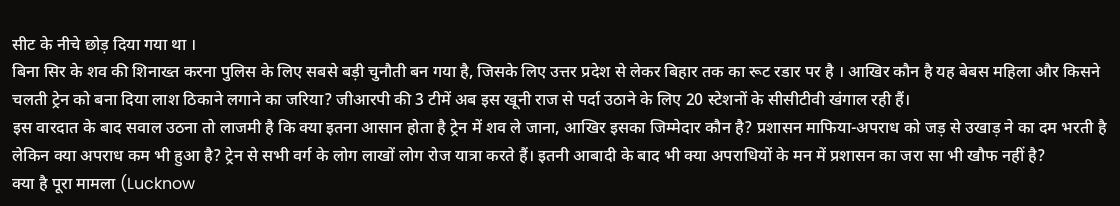सीट के नीचे छोड़ दिया गया था ।
बिना सिर के शव की शिनाख्त करना पुलिस के लिए सबसे बड़ी चुनौती बन गया है, जिसके लिए उत्तर प्रदेश से लेकर बिहार तक का रूट रडार पर है । आखिर कौन है यह बेबस महिला और किसने चलती ट्रेन को बना दिया लाश ठिकाने लगाने का जरिया? जीआरपी की 3 टीमें अब इस खूनी राज से पर्दा उठाने के लिए 20 स्टेशनों के सीसीटीवी खंगाल रही हैं।
इस वारदात के बाद सवाल उठना तो लाजमी है कि क्या इतना आसान होता है ट्रेन में शव ले जाना, आखिर इसका जिम्मेदार कौन है? प्रशासन माफिया-अपराध को जड़ से उखाड़ ने का दम भरती है लेकिन क्या अपराध कम भी हुआ है? ट्रेन से सभी वर्ग के लोग लाखों लोग रोज यात्रा करते हैं। इतनी आबादी के बाद भी क्या अपराधियों के मन में प्रशासन का जरा सा भी खौफ नहीं है?
क्या है पूरा मामला (Lucknow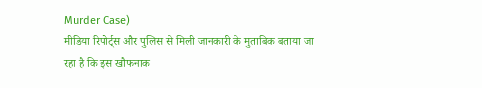Murder Case)
मीडिया रिपोर्ट्स और पुलिस से मिली जानकारी के मुताबिक बताया जा रहा है कि इस खौफनाक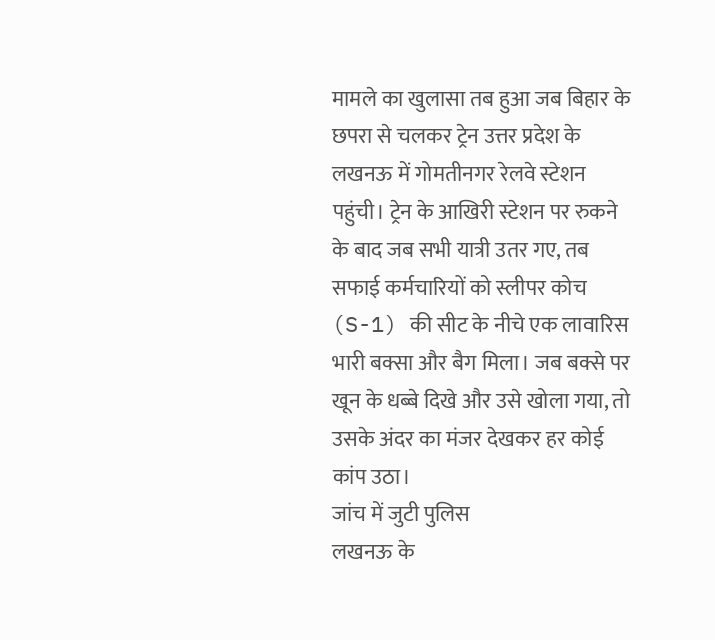मामले का खुलासा तब हुआ जब बिहार के छपरा से चलकर ट्रेन उत्तर प्रदेश के लखनऊ में गोमतीनगर रेलवे स्टेशन पहुंची। ट्रेन के आखिरी स्टेशन पर रुकने के बाद जब सभी यात्री उतर गए, तब सफाई कर्मचारियों को स्लीपर कोच (S-1) की सीट के नीचे एक लावारिस भारी बक्सा और बैग मिला। जब बक्से पर खून के धब्बे दिखे और उसे खोला गया, तो उसके अंदर का मंजर देखकर हर कोई कांप उठा।
जांच में जुटी पुलिस
लखनऊ के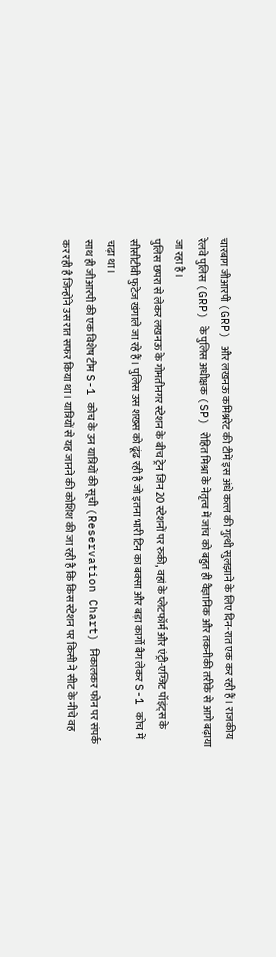चारबाग जीआरपी (GRP) और लखनऊ कमिश्नरेट की टीमें इस अंधे कत्ल की गुत्थी सुलझाने के लिए दिन-रात एक कर रही हैं। राजकीय रेलवे पुलिस (GRP) के पुलिस अधीक्षक (SP) रोहित मिश्रा के नेतृत्व में जांच को बहुत ही वैज्ञानिक और तकनीकी तरीके से आगे बढ़ाया जा रहा है।
पुलिस छपरा से लेकर लखनऊ के गोमतीनगर स्टेशन के बीच ट्रेन जिन 20 स्टेशनों पर रुकी, वहां के प्लेटफॉर्म और एंट्री-एग्जिट पॉइंट्स के सीसीटीवी फुटेज खंगाले जा रहे हैं। पुलिस उस शख्स को ढूंढ रही है जो इतना भारी टिन का बक्सा और बड़ा कार्गो बैग लेकर S-1 कोच में चढ़ा था।
साथ ही जीआरपी की एक विशेष टीम S-1 कोच के उन यात्रियों की सूची (Reservation Chart) निकालकर फोन पर संपर्क कर रही है जिन्होंने उस रात सफर किया था। यात्रियों से यह जानने की कोशिश की जा रही है कि किस स्टेशन पर किसी ने सीट के नीचे वह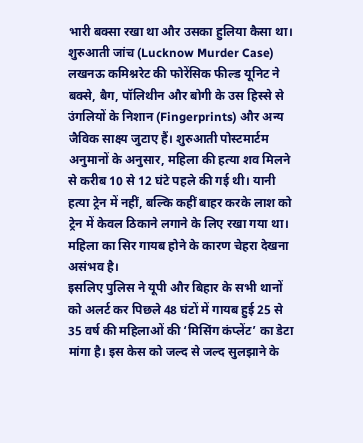भारी बक्सा रखा था और उसका हुलिया कैसा था।
शुरुआती जांच (Lucknow Murder Case)
लखनऊ कमिश्नरेट की फोरेंसिक फील्ड यूनिट ने बक्से, बैग, पॉलिथीन और बोगी के उस हिस्से से उंगलियों के निशान (Fingerprints) और अन्य जैविक साक्ष्य जुटाए हैं। शुरुआती पोस्टमार्टम अनुमानों के अनुसार, महिला की हत्या शव मिलने से करीब 10 से 12 घंटे पहले की गई थी। यानी हत्या ट्रेन में नहीं, बल्कि कहीं बाहर करके लाश को ट्रेन में केवल ठिकाने लगाने के लिए रखा गया था। महिला का सिर गायब होने के कारण चेहरा देखना असंभव है।
इसलिए पुलिस ने यूपी और बिहार के सभी थानों को अलर्ट कर पिछले 48 घंटों में गायब हुई 25 से 35 वर्ष की महिलाओं की ‘मिसिंग कंप्लेंट’ का डेटा मांगा है। इस केस को जल्द से जल्द सुलझाने के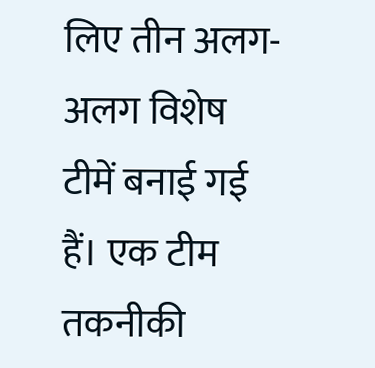लिए तीन अलग-अलग विशेष टीमें बनाई गई हैं। एक टीम तकनीकी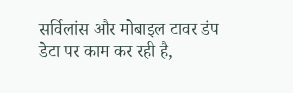सर्विलांस और मोबाइल टावर डंप डेटा पर काम कर रही है,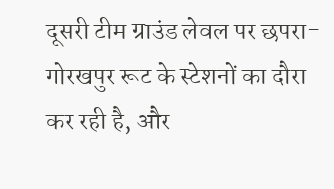दूसरी टीम ग्राउंड लेवल पर छपरा-गोरखपुर रूट के स्टेशनों का दौरा कर रही है, और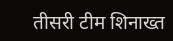तीसरी टीम शिनाख्त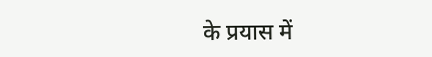के प्रयास में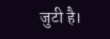जुटी है।